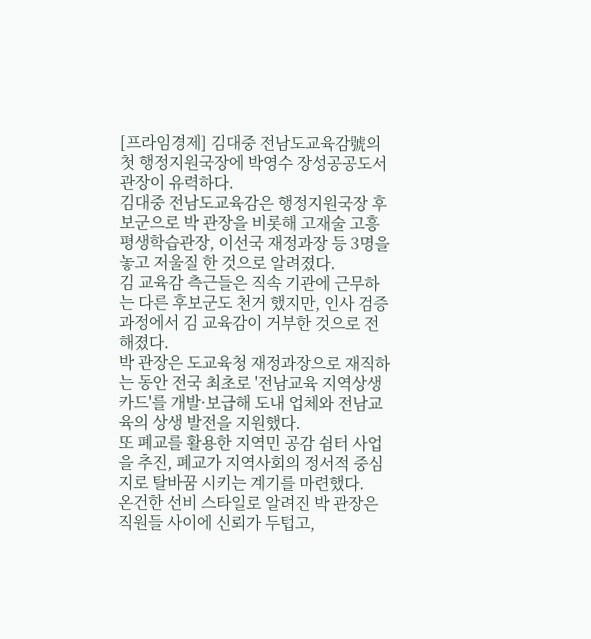[프라임경제] 김대중 전남도교육감號의 첫 행정지원국장에 박영수 장성공공도서관장이 유력하다.
김대중 전남도교육감은 행정지원국장 후보군으로 박 관장을 비롯해 고재술 고흥평생학습관장, 이선국 재정과장 등 3명을 놓고 저울질 한 것으로 알려졌다.
김 교육감 측근들은 직속 기관에 근무하는 다른 후보군도 천거 했지만, 인사 검증 과정에서 김 교육감이 거부한 것으로 전해졌다.
박 관장은 도교육청 재정과장으로 재직하는 동안 전국 최초로 '전남교육 지역상생 카드'를 개발·보급해 도내 업체와 전남교육의 상생 발전을 지원했다.
또 폐교를 활용한 지역민 공감 쉼터 사업을 추진, 폐교가 지역사회의 정서적 중심지로 탈바꿈 시키는 계기를 마련했다.
온건한 선비 스타일로 알려진 박 관장은 직원들 사이에 신뢰가 두텁고,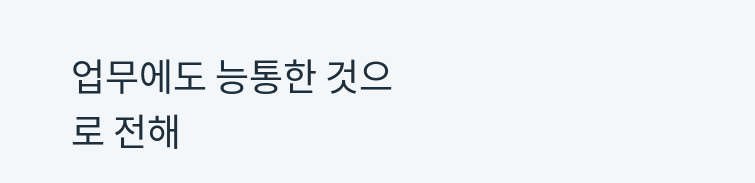업무에도 능통한 것으로 전해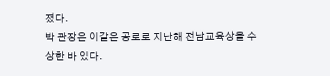졌다.
박 관장은 이같은 공로로 지난해 전남교육상을 수상한 바 있다.